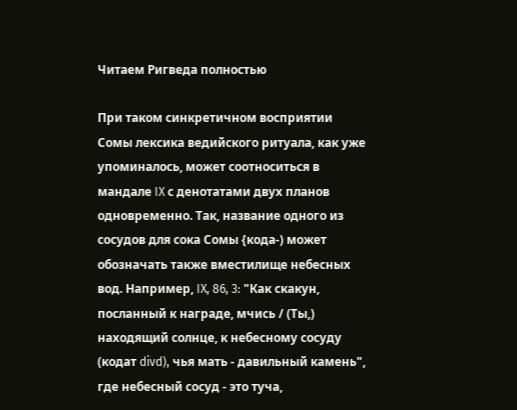Читаем Ригведа полностью

При таком синкретичном восприятии Сомы лексика ведийского ритуала, как уже упоминалось, может соотноситься в мандале IX с денотатами двух планов одновременно. Так, название одного из сосудов для сока Сомы {кода-) может обозначать также вместилище небесных вод. Например, IX, 86, 3: "Как скакун, посланный к награде, мчись / (Ты,) находящий солнце, к небесному сосуду (кодат divd), чья мать - давильный камень", где небесный сосуд - это туча,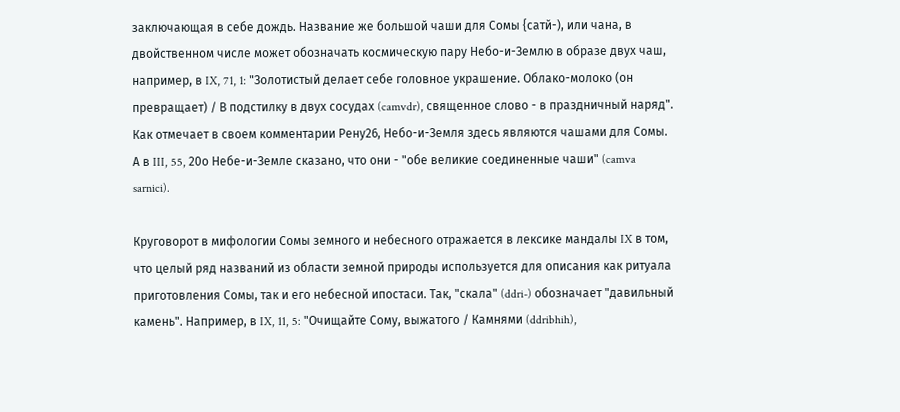заключающая в себе дождь. Название же большой чаши для Сомы {сатй-), или чана, в двойственном числе может обозначать космическую пару Небо-и-Землю в образе двух чаш, например, в IX, 71, 1: "Золотистый делает себе головное украшение. Облако-молоко (он превращает) / В подстилку в двух сосудах (camvdr), священное слово - в праздничный наряд". Как отмечает в своем комментарии Рену26, Небо-и-Земля здесь являются чашами для Сомы. А в III, 55, 20о Небе-и-Земле сказано, что они - "обе великие соединенные чаши" (camva sarnici).

Круговорот в мифологии Сомы земного и небесного отражается в лексике мандалы IX в том, что целый ряд названий из области земной природы используется для описания как ритуала приготовления Сомы, так и его небесной ипостаси. Так, "скала" (ddri-) обозначает "давильный камень". Например, в IX, 11, 5: "Очищайте Сому, выжатого / Камнями (ddribhih),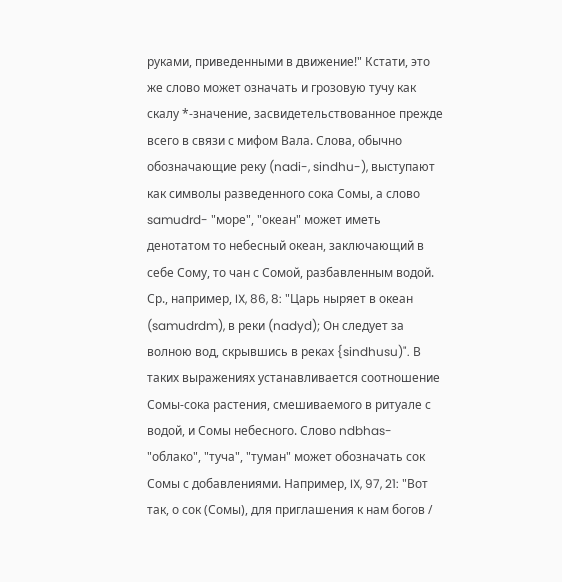руками, приведенными в движение!" Кстати, это же слово может означать и грозовую тучу как скалу *-значение, засвидетельствованное прежде всего в связи с мифом Вала. Слова, обычно обозначающие реку (nadi-, sindhu-), выступают как символы разведенного сока Сомы, а слово samudrd- "море", "океан" может иметь денотатом то небесный океан, заключающий в себе Сому, то чан с Сомой, разбавленным водой. Ср., например, IX, 86, 8: "Царь ныряет в океан (samudrdm), в реки (nadyd); Он следует за волною вод, скрывшись в реках {sindhusu)". В таких выражениях устанавливается соотношение Сомы-сока растения, смешиваемого в ритуале с водой, и Сомы небесного. Слово ndbhas- "облако", "туча", "туман" может обозначать сок Сомы с добавлениями. Например, IX, 97, 21: "Вот так, о сок (Сомы), для приглашения к нам богов /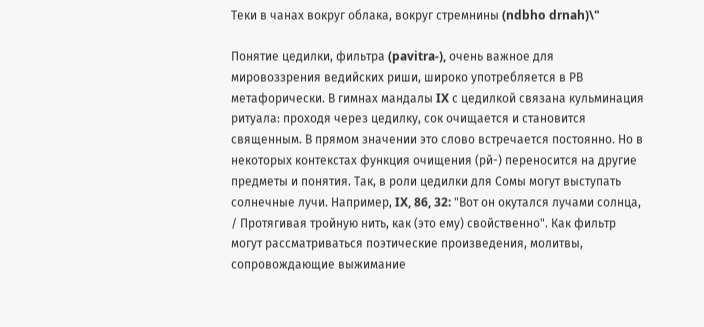Теки в чанах вокруг облака, вокруг стремнины (ndbho drnah)\"

Понятие цедилки, фильтра (pavitra-), очень важное для мировоззрения ведийских риши, широко употребляется в РВ метафорически. В гимнах мандалы IX с цедилкой связана кульминация ритуала: проходя через цедилку, сок очищается и становится священным. В прямом значении это слово встречается постоянно. Но в некоторых контекстах функция очищения (рй-) переносится на другие предметы и понятия. Так, в роли цедилки для Сомы могут выступать солнечные лучи. Например, IX, 86, 32: "Вот он окутался лучами солнца, / Протягивая тройную нить, как (это ему) свойственно". Как фильтр могут рассматриваться поэтические произведения, молитвы, сопровождающие выжимание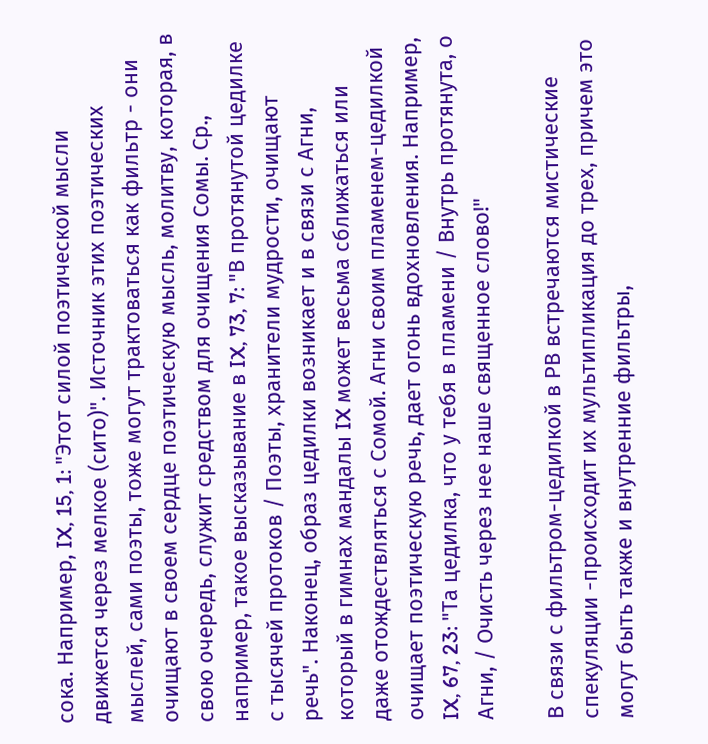сока. Например, IX, 15, 1: "Этот силой поэтической мысли движется через мелкое (сито)". Источник этих поэтических мыслей, сами поэты, тоже могут трактоваться как фильтр - они очищают в своем сердце поэтическую мысль, молитву, которая, в свою очередь, служит средством для очищения Сомы. Ср., например, такое высказывание в IX, 73, 7: "В протянутой цедилке с тысячей протоков / Поэты, хранители мудрости, очищают речь". Наконец, образ цедилки возникает и в связи с Агни, который в гимнах мандалы IX может весьма сближаться или даже отождествляться с Сомой. Агни своим пламенем-цедилкой очищает поэтическую речь, дает огонь вдохновления. Например, IX, 67, 23: "Та цедилка, что у тебя в пламени / Внутрь протянута, о Агни, / Очисть через нее наше священное слово!"

В связи с фильтром-цедилкой в РВ встречаются мистические спекуляции -происходит их мультипликация до трех, причем это могут быть также и внутренние фильтры,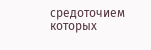средоточием которых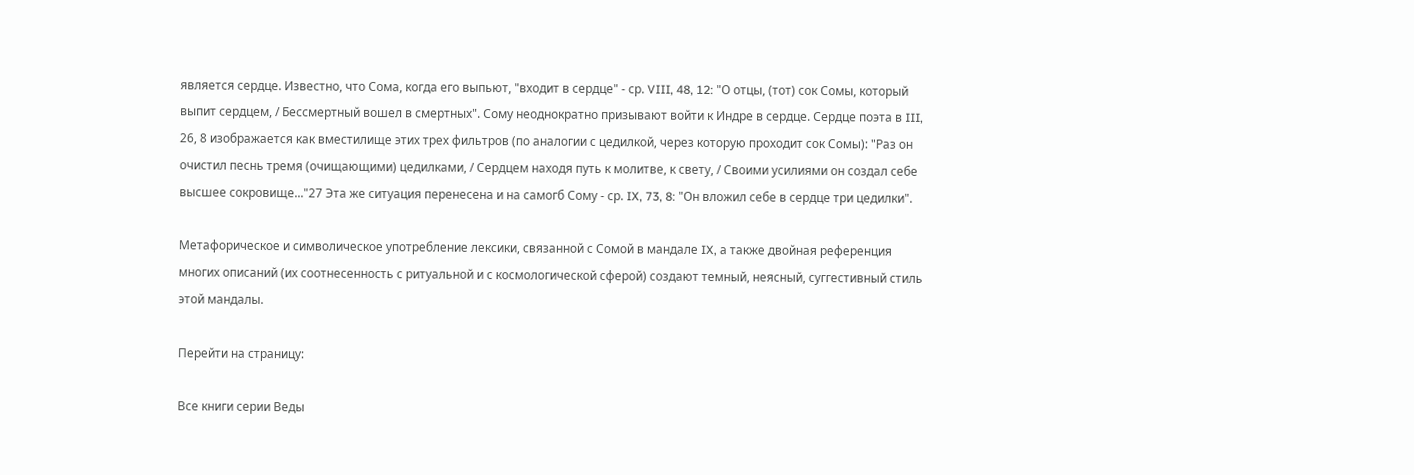является сердце. Известно, что Сома, когда его выпьют, "входит в сердце" - ср. VIII, 48, 12: "О отцы, (тот) сок Сомы, который выпит сердцем, / Бессмертный вошел в смертных". Сому неоднократно призывают войти к Индре в сердце. Сердце поэта в III, 26, 8 изображается как вместилище этих трех фильтров (по аналогии с цедилкой, через которую проходит сок Сомы): "Раз он очистил песнь тремя (очищающими) цедилками, / Сердцем находя путь к молитве, к свету, / Своими усилиями он создал себе высшее сокровище..."27 Эта же ситуация перенесена и на самогб Сому - ср. IX, 73, 8: "Он вложил себе в сердце три цедилки".

Метафорическое и символическое употребление лексики, связанной с Сомой в мандале IX, а также двойная референция многих описаний (их соотнесенность с ритуальной и с космологической сферой) создают темный, неясный, суггестивный стиль этой мандалы.

Перейти на страницу:

Все книги серии Веды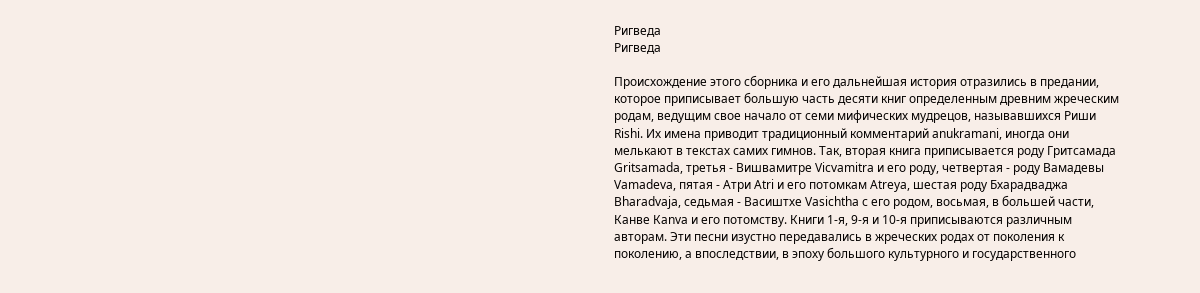Ригведа
Ригведа

Происхождение этого сборника и его дальнейшая история отразились в предании, которое приписывает большую часть десяти книг определенным древним жреческим родам, ведущим свое начало от семи мифических мудрецов, называвшихся Риши Rishi. Их имена приводит традиционный комментарий anukramani, иногда они мелькают в текстах самих гимнов. Так, вторая книга приписывается роду Гритсамада Gritsamada, третья - Вишвамитре Vicvamitra и его роду, четвертая - роду Вамадевы Vamadeva, пятая - Атри Atri и его потомкам Atreya, шестая роду Бхарадваджа Bharadvaja, седьмая - Bacиштхе Vasichtha с его родом, восьмая, в большей части, Канве Каnvа и его потомству. Книги 1-я, 9-я и 10-я приписываются различным авторам. Эти песни изустно передавались в жреческих родах от поколения к поколению, а впоследствии, в эпоху большого культурного и государственного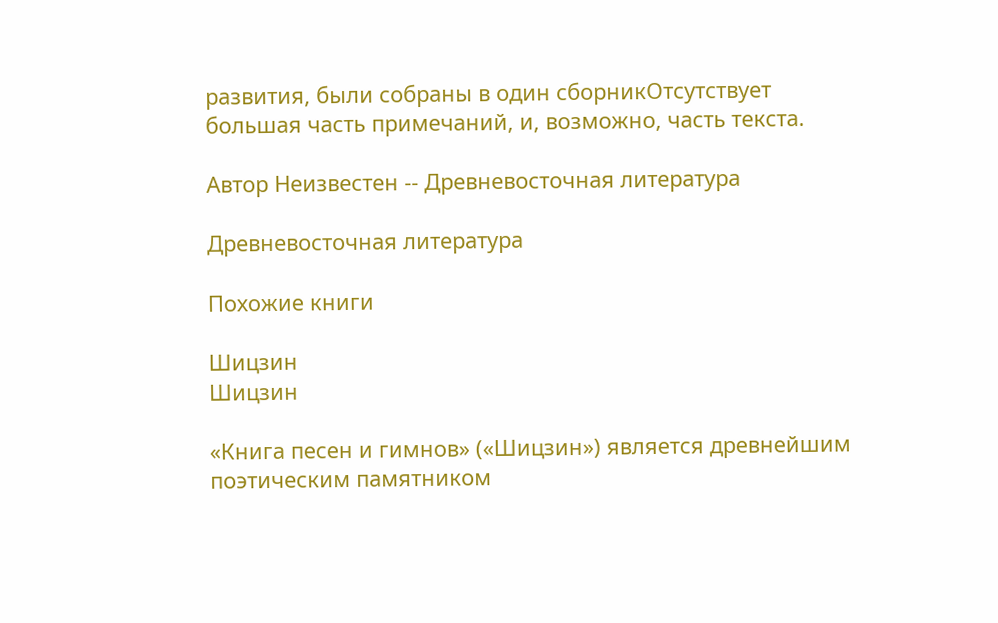развития, были собраны в один сборникОтсутствует большая часть примечаний, и, возможно, часть текста.

Автор Неизвестен -- Древневосточная литература

Древневосточная литература

Похожие книги

Шицзин
Шицзин

«Книга песен и гимнов» («Шицзин») является древнейшим поэтическим памятником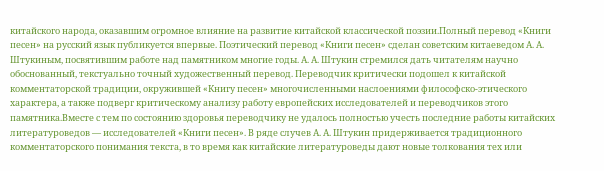китайского народа, оказавшим огромное влияние на развитие китайской классической поэзии.Полный перевод «Книги песен» на русский язык публикуется впервые. Поэтический перевод «Книги песен» сделан советским китаеведом А. А. Штукиным, посвятившим работе над памятником многие годы. А. А. Штукин стремился дать читателям научно обоснованный, текстуально точный художественный перевод. Переводчик критически подошел к китайской комментаторской традиции, окружившей «Книгу песен» многочисленными наслоениями философско-этического характера, а также подверг критическому анализу работу европейских исследователей и переводчиков этого памятника.Вместе с тем по состоянию здоровья переводчику не удалось полностью учесть последние работы китайских литературоведов — исследователей «Книги песен». В ряде случев А. А. Штукин придерживается традиционного комментаторского понимания текста, в то время как китайские литературоведы дают новые толкования тех или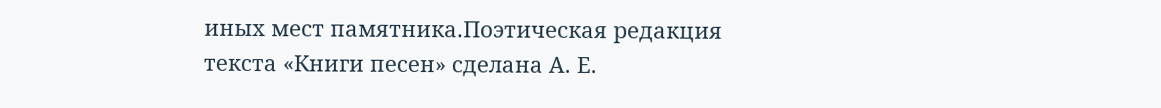иных мест памятника.Поэтическая редакция текста «Книги песен» сделана А. Е.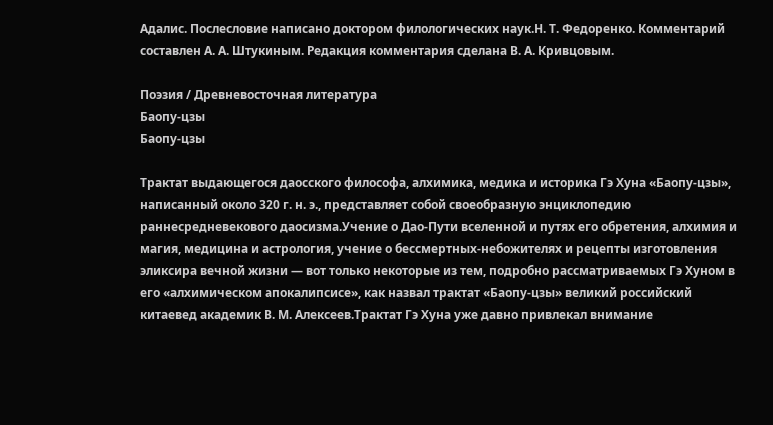Адалис. Послесловие написано доктором филологических наук.Н. Т. Федоренко. Комментарий составлен А. А. Штукиным. Редакция комментария сделана В. А. Кривцовым.

Поэзия / Древневосточная литература
Баопу-цзы
Баопу-цзы

Трактат выдающегося даосского философа, алхимика, медика и историка Гэ Хуна «Баопу-цзы», написанный около 320 г. н. э., представляет собой своеобразную энциклопедию раннесредневекового даосизма.Учение о Дао-Пути вселенной и путях его обретения, алхимия и магия, медицина и астрология, учение о бессмертных-небожителях и рецепты изготовления эликсира вечной жизни — вот только некоторые из тем, подробно рассматриваемых Гэ Хуном в его «алхимическом апокалипсисе», как назвал трактат «Баопу-цзы» великий российский китаевед академик В. М. Алексеев.Трактат Гэ Хуна уже давно привлекал внимание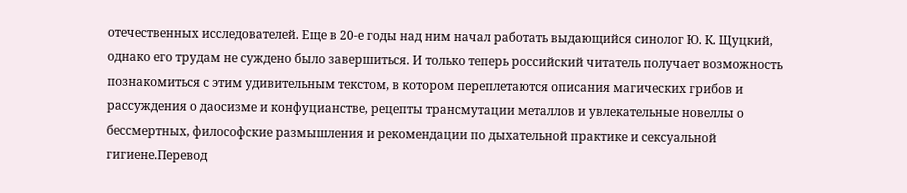отечественных исследователей. Еще в 20-е годы над ним начал работать выдающийся синолог Ю. К. Щуцкий, однако его трудам не суждено было завершиться. И только теперь российский читатель получает возможность познакомиться с этим удивительным текстом, в котором переплетаются описания магических грибов и рассуждения о даосизме и конфуцианстве, рецепты трансмутации металлов и увлекательные новеллы о бессмертных, философские размышления и рекомендации по дыхательной практике и сексуальной гигиене.Перевод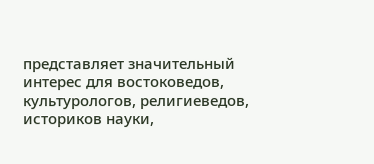представляет значительный интерес для востоковедов, культурологов, религиеведов, историков науки,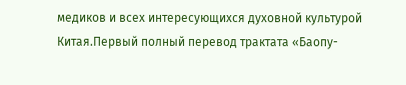медиков и всех интересующихся духовной культурой Китая.Первый полный перевод трактата «Баопу-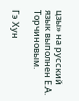цзы» на русский язык выполнен Е.А. Торчиновым.

Гэ Хун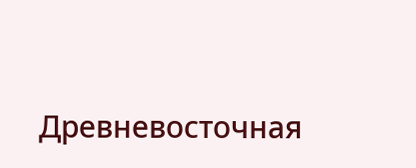Древневосточная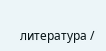литература /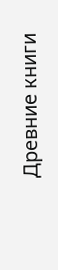Древние книги